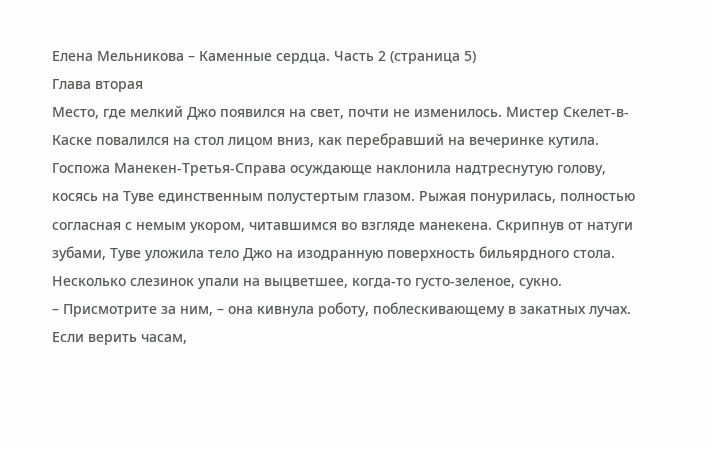Елена Мельникова – Каменные сердца. Часть 2 (страница 5)
Глава вторая
Место, где мелкий Джо появился на свет, почти не изменилось. Мистер Скелет-в-Каске повалился на стол лицом вниз, как перебравший на вечеринке кутила. Госпожа Манекен-Третья-Справа осуждающе наклонила надтреснутую голову, косясь на Туве единственным полустертым глазом. Рыжая понурилась, полностью согласная с немым укором, читавшимся во взгляде манекена. Скрипнув от натуги зубами, Туве уложила тело Джо на изодранную поверхность бильярдного стола. Несколько слезинок упали на выцветшее, когда-то густо-зеленое, сукно.
– Присмотрите за ним, – она кивнула роботу, поблескивающему в закатных лучах.
Если верить часам,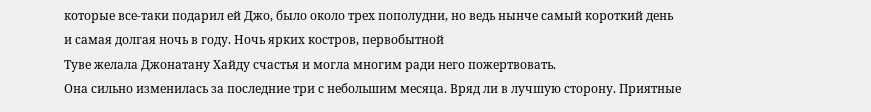которые все-таки подарил ей Джо, было около трех пополудни, но ведь нынче самый короткий день и самая долгая ночь в году. Ночь ярких костров, первобытной
Туве желала Джонатану Хайду счастья и могла многим ради него пожертвовать.
Она сильно изменилась за последние три с небольшим месяца. Вряд ли в лучшую сторону. Приятные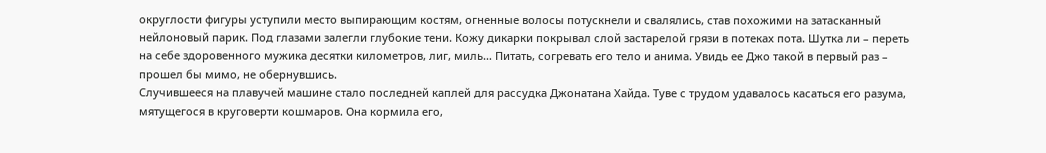округлости фигуры уступили место выпирающим костям, огненные волосы потускнели и свалялись, став похожими на затасканный нейлоновый парик. Под глазами залегли глубокие тени. Кожу дикарки покрывал слой застарелой грязи в потеках пота. Шутка ли – переть на себе здоровенного мужика десятки километров, лиг, миль… Питать, согревать его тело и анима. Увидь ее Джо такой в первый раз – прошел бы мимо, не обернувшись.
Случившееся на плавучей машине стало последней каплей для рассудка Джонатана Хайда. Туве с трудом удавалось касаться его разума, мятущегося в круговерти кошмаров. Она кормила его,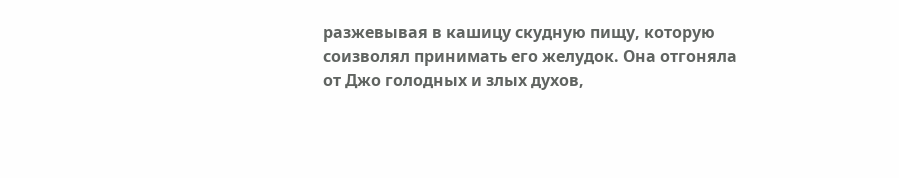разжевывая в кашицу скудную пищу, которую соизволял принимать его желудок. Она отгоняла от Джо голодных и злых духов,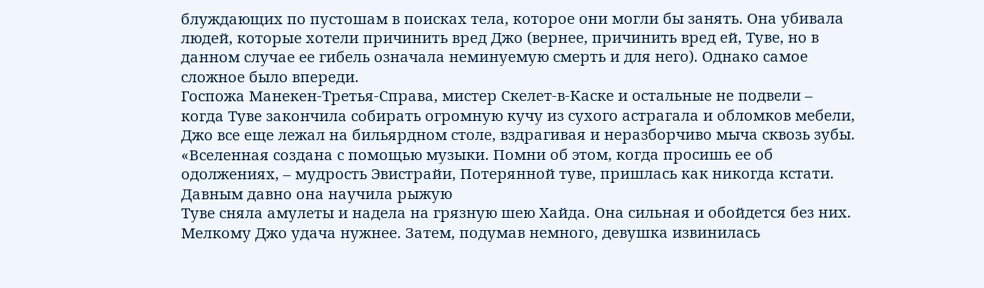блуждающих по пустошам в поисках тела, которое они могли бы занять. Она убивала людей, которые хотели причинить вред Джо (вернее, причинить вред ей, Туве, но в данном случае ее гибель означала неминуемую смерть и для него). Однако самое сложное было впереди.
Госпожа Манекен-Третья-Справа, мистер Скелет-в-Каске и остальные не подвели – когда Туве закончила собирать огромную кучу из сухого астрагала и обломков мебели, Джо все еще лежал на бильярдном столе, вздрагивая и неразборчиво мыча сквозь зубы.
«Вселенная создана с помощью музыки. Помни об этом, когда просишь ее об одолжениях, – мудрость Эвистрайи, Потерянной туве, пришлась как никогда кстати. Давным давно она научила рыжую
Туве сняла амулеты и надела на грязную шею Хайда. Она сильная и обойдется без них. Мелкому Джо удача нужнее. Затем, подумав немного, девушка извинилась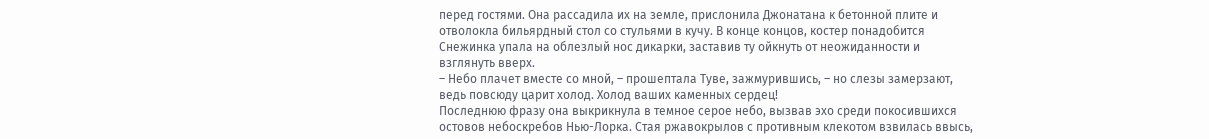перед гостями. Она рассадила их на земле, прислонила Джонатана к бетонной плите и отволокла бильярдный стол со стульями в кучу. В конце концов, костер понадобится
Снежинка упала на облезлый нос дикарки, заставив ту ойкнуть от неожиданности и взглянуть вверх.
– Небо плачет вместе со мной, – прошептала Туве, зажмурившись, – но слезы замерзают, ведь повсюду царит холод. Холод ваших каменных сердец!
Последнюю фразу она выкрикнула в темное серое небо, вызвав эхо среди покосившихся остовов небоскребов Нью-Лорка. Стая ржавокрылов с противным клекотом взвилась ввысь,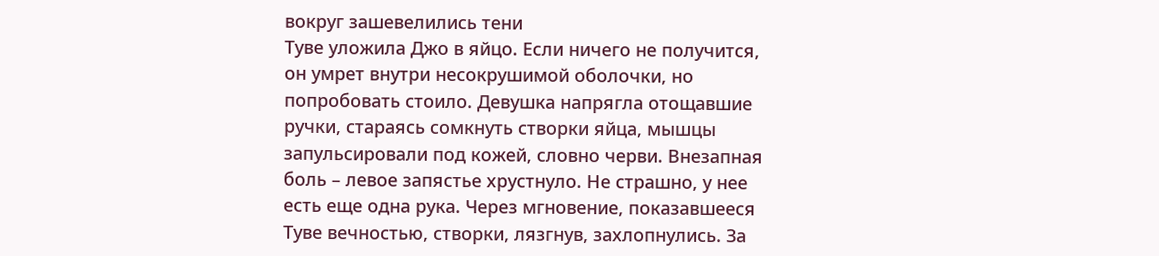вокруг зашевелились тени
Туве уложила Джо в яйцо. Если ничего не получится, он умрет внутри несокрушимой оболочки, но попробовать стоило. Девушка напрягла отощавшие ручки, стараясь сомкнуть створки яйца, мышцы запульсировали под кожей, словно черви. Внезапная боль – левое запястье хрустнуло. Не страшно, у нее есть еще одна рука. Через мгновение, показавшееся Туве вечностью, створки, лязгнув, захлопнулись. За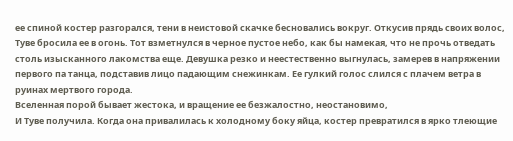ее спиной костер разгорался, тени в неистовой скачке бесновались вокруг. Откусив прядь своих волос, Туве бросила ее в огонь. Тот взметнулся в черное пустое небо, как бы намекая, что не прочь отведать столь изысканного лакомства еще. Девушка резко и неестественно выгнулась, замерев в напряжении первого па танца, подставив лицо падающим снежинкам. Ее гулкий голос слился с плачем ветра в руинах мертвого города.
Вселенная порой бывает жестока, и вращение ее безжалостно, неостановимо,
И Туве получила. Когда она привалилась к холодному боку яйца, костер превратился в ярко тлеющие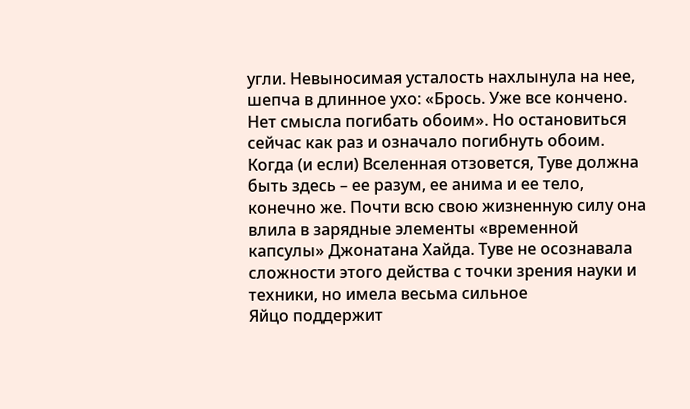угли. Невыносимая усталость нахлынула на нее, шепча в длинное ухо: «Брось. Уже все кончено. Нет смысла погибать обоим». Но остановиться сейчас как раз и означало погибнуть обоим. Когда (и если) Вселенная отзовется, Туве должна быть здесь – ее разум, ее анима и ее тело, конечно же. Почти всю свою жизненную силу она влила в зарядные элементы «временной капсулы» Джонатана Хайда. Туве не осознавала сложности этого действа с точки зрения науки и техники, но имела весьма сильное
Яйцо поддержит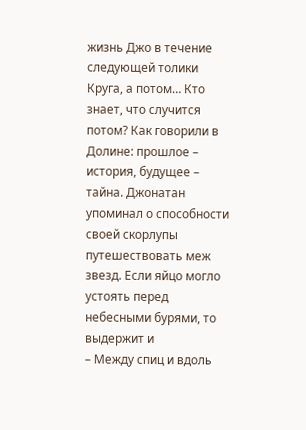жизнь Джо в течение следующей толики Круга, а потом… Кто знает, что случится потом? Как говорили в Долине: прошлое – история, будущее – тайна. Джонатан упоминал о способности своей скорлупы путешествовать меж звезд. Если яйцо могло устоять перед небесными бурями, то выдержит и
– Между спиц и вдоль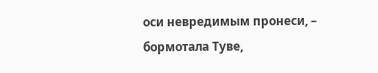оси невредимым пронеси, – бормотала Туве,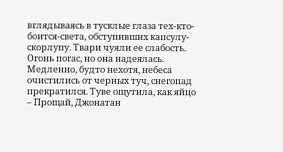вглядываясь в тусклые глаза тех-кто-боится-света, обступивших капсулу-скорлупу. Твари чуяли ее слабость. Огонь погас, но она надеялась.
Медленно, будто нехотя, небеса очистились от черных туч, снегопад прекратился. Туве ощутила, как яйцо
– Прощай, Джонатан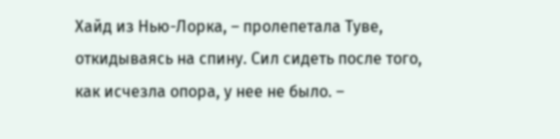Хайд из Нью-Лорка, – пролепетала Туве, откидываясь на спину. Сил сидеть после того, как исчезла опора, у нее не было. –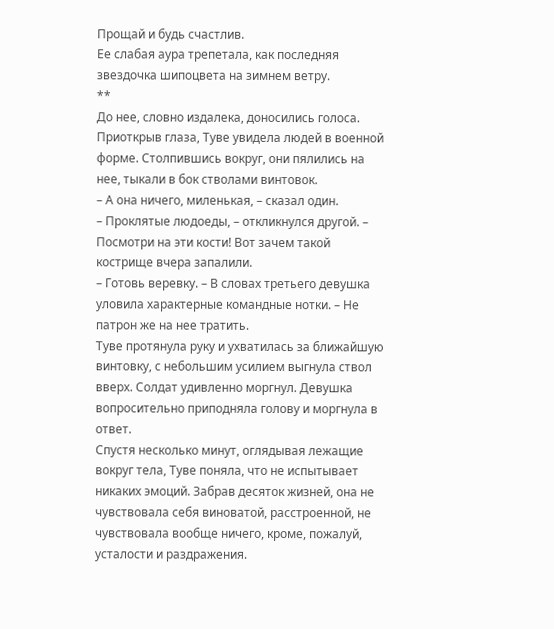Прощай и будь счастлив.
Ее слабая аура трепетала, как последняя звездочка шипоцвета на зимнем ветру.
**
До нее, словно издалека, доносились голоса.
Приоткрыв глаза, Туве увидела людей в военной форме. Столпившись вокруг, они пялились на нее, тыкали в бок стволами винтовок.
– А она ничего, миленькая, – сказал один.
– Проклятые людоеды, – откликнулся другой. – Посмотри на эти кости! Вот зачем такой кострище вчера запалили.
– Готовь веревку. – В словах третьего девушка уловила характерные командные нотки. – Не патрон же на нее тратить.
Туве протянула руку и ухватилась за ближайшую винтовку, с небольшим усилием выгнула ствол вверх. Солдат удивленно моргнул. Девушка вопросительно приподняла голову и моргнула в ответ.
Спустя несколько минут, оглядывая лежащие вокруг тела, Туве поняла, что не испытывает никаких эмоций. Забрав десяток жизней, она не чувствовала себя виноватой, расстроенной, не чувствовала вообще ничего, кроме, пожалуй, усталости и раздражения.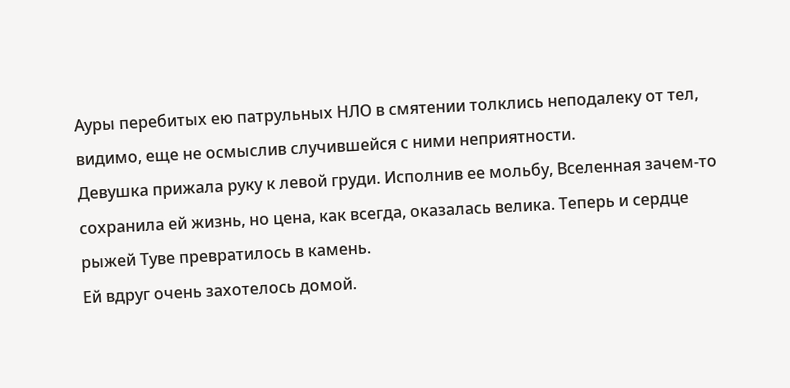Ауры перебитых ею патрульных НЛО в смятении толклись неподалеку от тел, видимо, еще не осмыслив случившейся с ними неприятности.
Девушка прижала руку к левой груди. Исполнив ее мольбу, Вселенная зачем-то сохранила ей жизнь, но цена, как всегда, оказалась велика. Теперь и сердце рыжей Туве превратилось в камень.
Ей вдруг очень захотелось домой.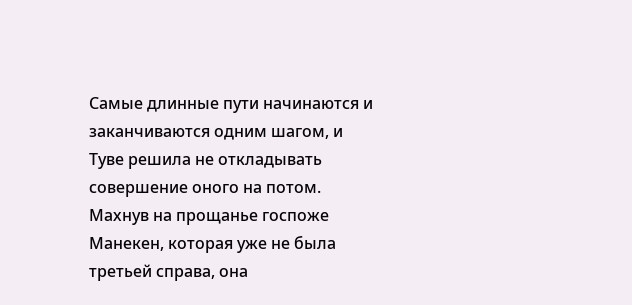Самые длинные пути начинаются и заканчиваются одним шагом, и Туве решила не откладывать совершение оного на потом. Махнув на прощанье госпоже Манекен, которая уже не была третьей справа, она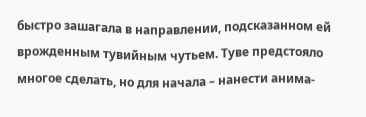быстро зашагала в направлении, подсказанном ей врожденным тувийным чутьем. Туве предстояло многое сделать, но для начала – нанести анима-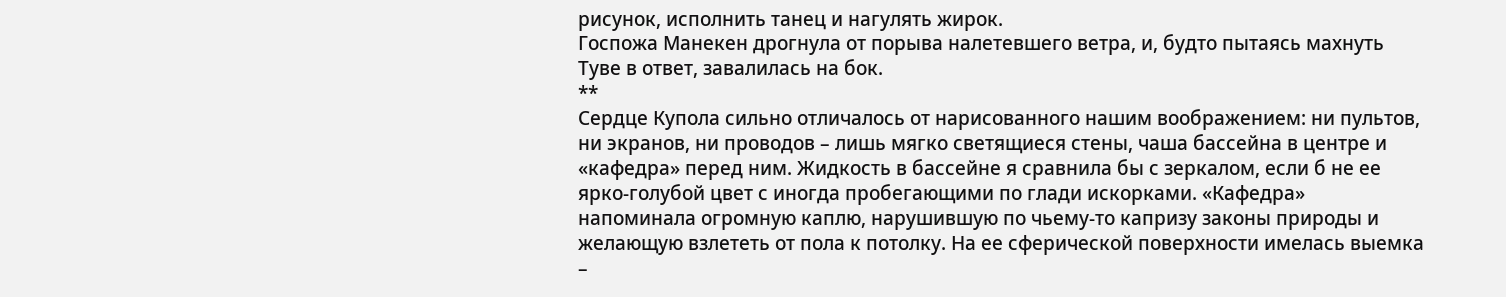рисунок, исполнить танец и нагулять жирок.
Госпожа Манекен дрогнула от порыва налетевшего ветра, и, будто пытаясь махнуть Туве в ответ, завалилась на бок.
**
Сердце Купола сильно отличалось от нарисованного нашим воображением: ни пультов, ни экранов, ни проводов – лишь мягко светящиеся стены, чаша бассейна в центре и «кафедра» перед ним. Жидкость в бассейне я сравнила бы с зеркалом, если б не ее ярко-голубой цвет с иногда пробегающими по глади искорками. «Кафедра» напоминала огромную каплю, нарушившую по чьему-то капризу законы природы и желающую взлететь от пола к потолку. На ее сферической поверхности имелась выемка –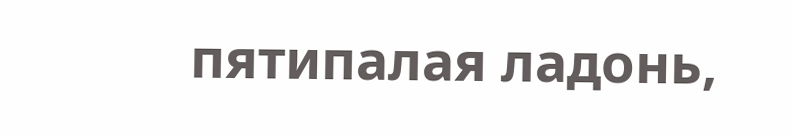пятипалая ладонь,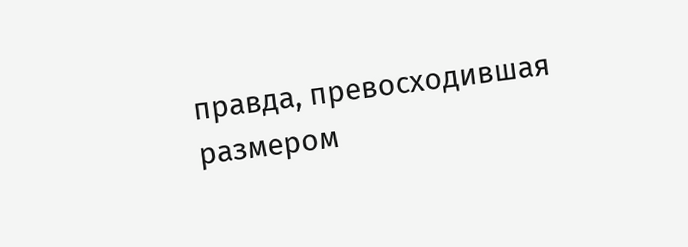правда, превосходившая размером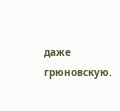даже грюновскую.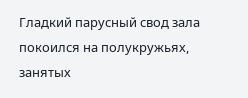Гладкий парусный свод зала покоился на полукружьях, занятых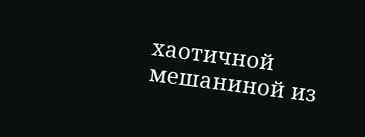хаотичной мешаниной из